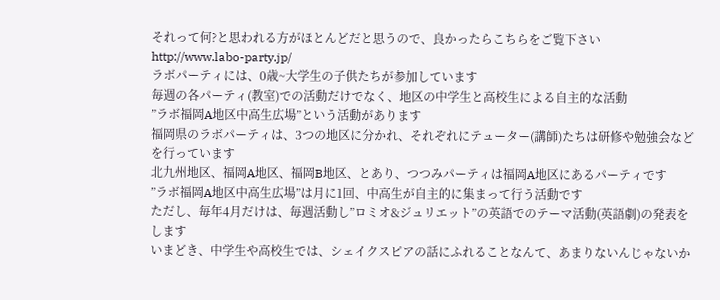それって何?と思われる方がほとんどだと思うので、良かったらこちらをご覧下さい
http://www.labo-party.jp/
ラボパーティには、0歳~大学生の子供たちが参加しています
毎週の各パーティ(教室)での活動だけでなく、地区の中学生と高校生による自主的な活動
”ラボ福岡A地区中高生広場”という活動があります
福岡県のラボパーティは、3つの地区に分かれ、それぞれにテューター(講師)たちは研修や勉強会などを行っています
北九州地区、福岡A地区、福岡B地区、とあり、つつみパーティは福岡A地区にあるパーティです
”ラボ福岡A地区中高生広場”は月に1回、中高生が自主的に集まって行う活動です
ただし、毎年4月だけは、毎週活動し”ロミオ&ジュリエット”の英語でのテーマ活動(英語劇)の発表をします
いまどき、中学生や高校生では、シェイクスピアの話にふれることなんて、あまりないんじゃないか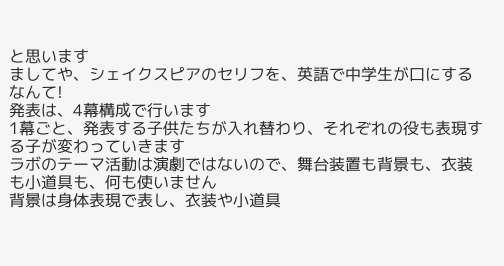と思います
ましてや、シェイクスピアのセリフを、英語で中学生が口にするなんて!
発表は、4幕構成で行います
1幕ごと、発表する子供たちが入れ替わり、それぞれの役も表現する子が変わっていきます
ラボのテーマ活動は演劇ではないので、舞台装置も背景も、衣装も小道具も、何も使いません
背景は身体表現で表し、衣装や小道具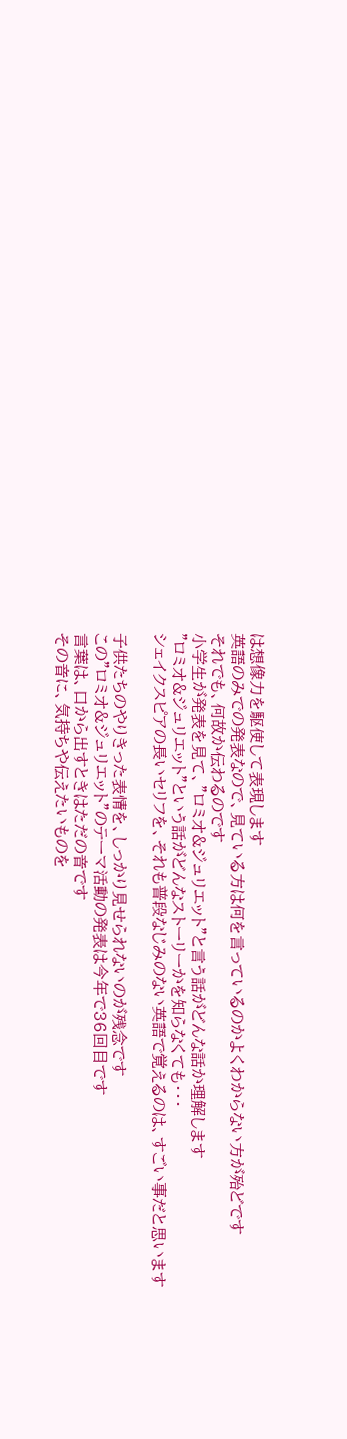は想像力を駆使して表現します
英語のみでの発表なので、見ている方は何を言っているのかよくわからない方が殆どです
それでも、何故か伝わるのです
小学生が発表を見て、”ロミオ&ジュリエット”と言う話がどんな話か理解します
”ロミオ&ジュリエット”という話がどんなストーリーかを知らなくても・・・
シェイクスピアの長いセリフを、それも普段なじみのない英語で覚えるのは、すごい事だと思います

子供たちのやりきった表情を、しっかり見せられないのが残念です
この”ロミオ&ジュリエット”のテーマ活動の発表は今年で36回目です
言葉は、口から出すときはただの音です
その音に、気持ちや伝えたいものを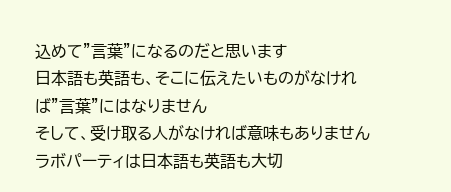込めて”言葉”になるのだと思います
日本語も英語も、そこに伝えたいものがなければ”言葉”にはなりません
そして、受け取る人がなければ意味もありません
ラボパーティは日本語も英語も大切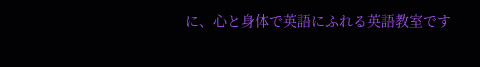に、心と身体で英語にふれる英語教室です